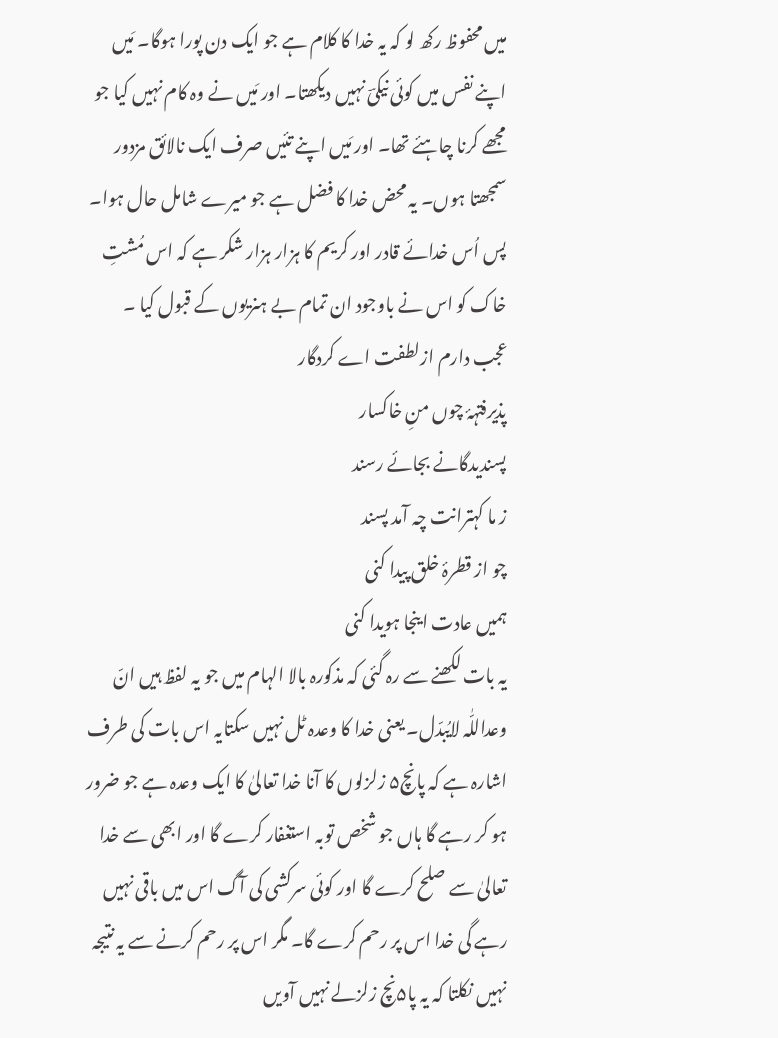میں محفوظ رکھ لو کہ یہ خدا کا کلام ہے جو ایک دن پورا ہوگا۔ مَیں اپنے نفس میں کوئی نیکیؔ نہیں دیکھتا۔ اور مَیں نے وہ کام نہیں کیا جو مجھے کرنا چاہئے تھا۔ اور مَیں اپنے تئیں صرف ایک نالائق مزدور سمجھتا ہوں۔ یہ محض خدا کا فضل ہے جو میرے شامل حال ہوا۔ پس اُس خدائے قادر اور کریم کا ہزار ہزار شکر ہے کہ اس مُشتِ خاک کو اس نے باوجود ان تمام بے ہنریوں کے قبول کیا ۔
عجب دارم ازلطفت اے کردگار
پذیرفتہۂ چوں منِ خاکسار
پسندیدگانے بجائے رسند
ز ما کہترانت چہ آمد پسند
چو از قطرۂ خلق پیدا کنی
ہمیں عادت اینجا ہویدا کنی
یہ بات لکھنے سے رہ گئی کہ مذکورہ بالا الہام میں جو یہ لفظ ہیں انّ وعداللّٰہ لایُبدّل۔ یعنی خدا کا وعدہ ٹل نہیں سکتایہ اس بات کی طرف اشارہ ہے کہ پانچ۵ زلزلوں کا آنا خدا تعالیٰ کا ایک وعدہ ہے جو ضرور ہو کر رہے گا ہاں جو شخص توبہ استغفار کرے گا اور ابھی سے خدا تعالیٰ سے صلح کرے گا اور کوئی سرکشی کی آگ اس میں باقی نہیں رہے گی خدا اس پر رحم کرے گا۔ مگر اس پر رحم کرنے سے یہ نتیجہ نہیں نکلتا کہ یہ پا۵نچ زلزلے نہیں آویں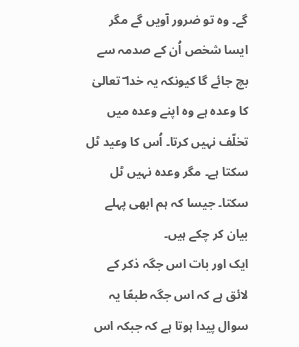گے۔ وہ تو ضرور آویں گے مگر ایسا شخص اُن کے صدمہ سے بچ جائے گا کیونکہ یہ خدا ؔ تعالیٰ کا وعدہ ہے وہ اپنے وعدہ میں تخلّف نہیں کرتا۔ اُس کا وعید ٹل سکتا ہے۔ مگر وعدہ نہیں ٹل سکتا۔ جیسا کہ ہم ابھی پہلے بیان کر چکے ہیں۔
ایک اور بات اس جگہ ذکر کے لائق ہے کہ اس جگہ طبعًا یہ سوال پیدا ہوتا ہے کہ جبکہ اس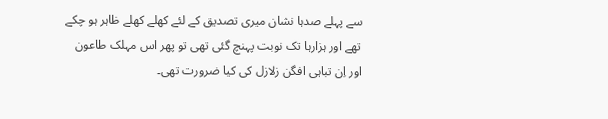سے پہلے صدہا نشان میری تصدیق کے لئے کھلے کھلے ظاہر ہو چکے تھے اور ہزارہا تک نوبت پہنچ گئی تھی تو پھر اس مہلک طاعون اور اِن تباہی افگن زلازل کی کیا ضرورت تھی۔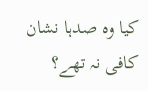کیا وہ صدہا نشان کافی نہ تھے؟